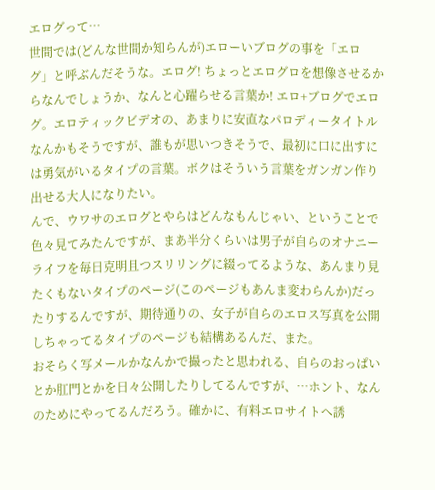エログって…
世間では(どんな世間か知らんが)エローいブログの事を「エログ」と呼ぶんだそうな。エログ! ちょっとエログロを想像させるからなんでしょうか、なんと心躍らせる言葉か! エロ+ブログでエログ。エロティックビデオの、あまりに安直なパロディータイトルなんかもそうですが、誰もが思いつきそうで、最初に口に出すには勇気がいるタイプの言葉。ボクはそういう言葉をガンガン作り出せる大人になりたい。
んで、ウワサのエログとやらはどんなもんじゃい、ということで色々見てみたんですが、まあ半分くらいは男子が自らのオナニーライフを毎日克明且つスリリングに綴ってるような、あんまり見たくもないタイプのページ(このページもあんま変わらんか)だったりするんですが、期待通りの、女子が自らのエロス写真を公開しちゃってるタイプのページも結構あるんだ、また。
おそらく写メールかなんかで撮ったと思われる、自らのおっぱいとか肛門とかを日々公開したりしてるんですが、…ホント、なんのためにやってるんだろう。確かに、有料エロサイトへ誘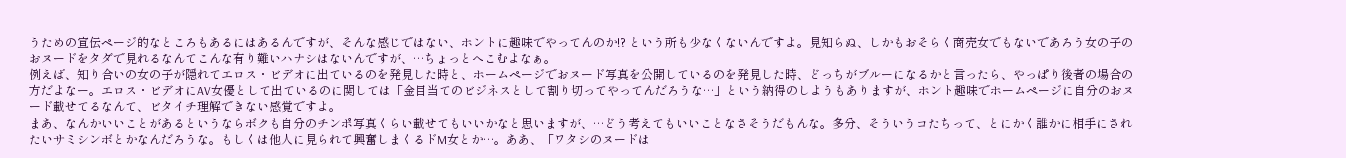うための宣伝ページ的なところもあるにはあるんですが、そんな感じではない、ホントに趣味でやってんのか!? という所も少なくないんですよ。見知らぬ、しかもおそらく商売女でもないであろう女の子のおヌードをタダで見れるなんてこんな有り難いハナシはないんですが、…ちょっとへこむよなぁ。
例えば、知り合いの女の子が隠れてエロス・ビデオに出ているのを発見した時と、ホームページでおヌード写真を公開しているのを発見した時、どっちがブルーになるかと言ったら、やっぱり後者の場合の方だよなー。エロス・ビデオにAV女優として出ているのに関しては「金目当てのビジネスとして割り切ってやってんだろうな…」という納得のしようもありますが、ホント趣味でホームページに自分のおヌード載せてるなんて、ビタイチ理解できない感覚ですよ。
まあ、なんかいいことがあるというならボクも自分のチンポ写真くらい載せてもいいかなと思いますが、…どう考えてもいいことなさそうだもんな。多分、そういうコたちって、とにかく誰かに相手にされたいサミシンボとかなんだろうな。もしくは他人に見られて興奮しまくるドM女とか…。ああ、「ワタシのヌードは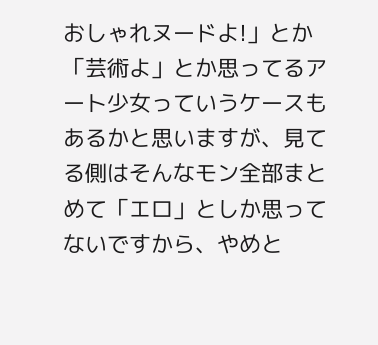おしゃれヌードよ!」とか「芸術よ」とか思ってるアート少女っていうケースもあるかと思いますが、見てる側はそんなモン全部まとめて「エロ」としか思ってないですから、やめと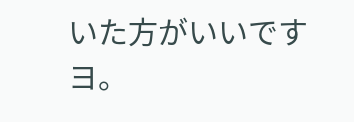いた方がいいですヨ。